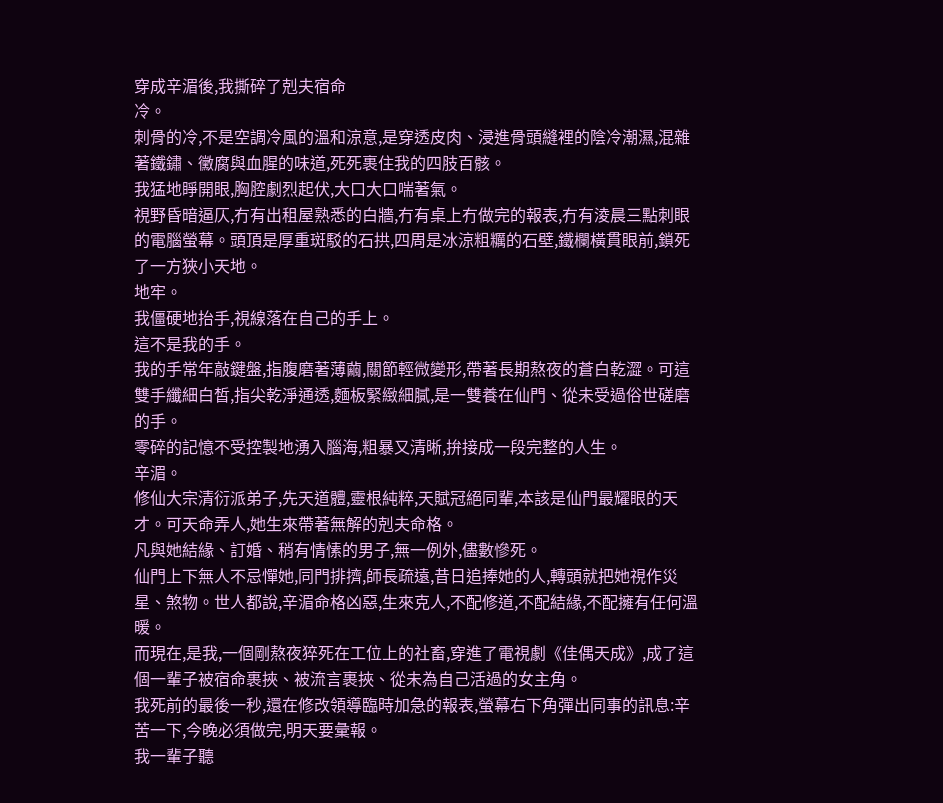穿成辛湄後,我撕碎了剋夫宿命
冷。
刺骨的冷,不是空調冷風的溫和涼意,是穿透皮肉、浸進骨頭縫裡的陰冷潮濕,混雜著鐵鏽、黴腐與血腥的味道,死死裹住我的四肢百骸。
我猛地睜開眼,胸腔劇烈起伏,大口大口喘著氣。
視野昏暗逼仄,冇有出租屋熟悉的白牆,冇有桌上冇做完的報表,冇有淩晨三點刺眼的電腦螢幕。頭頂是厚重斑駁的石拱,四周是冰涼粗糲的石壁,鐵欄橫貫眼前,鎖死了一方狹小天地。
地牢。
我僵硬地抬手,視線落在自己的手上。
這不是我的手。
我的手常年敲鍵盤,指腹磨著薄繭,關節輕微變形,帶著長期熬夜的蒼白乾澀。可這雙手纖細白皙,指尖乾淨通透,麵板緊緻細膩,是一雙養在仙門、從未受過俗世磋磨的手。
零碎的記憶不受控製地湧入腦海,粗暴又清晰,拚接成一段完整的人生。
辛湄。
修仙大宗清衍派弟子,先天道體,靈根純粹,天賦冠絕同輩,本該是仙門最耀眼的天才。可天命弄人,她生來帶著無解的剋夫命格。
凡與她結緣、訂婚、稍有情愫的男子,無一例外,儘數慘死。
仙門上下無人不忌憚她,同門排擠,師長疏遠,昔日追捧她的人,轉頭就把她視作災星、煞物。世人都說,辛湄命格凶惡,生來克人,不配修道,不配結緣,不配擁有任何溫暖。
而現在,是我,一個剛熬夜猝死在工位上的社畜,穿進了電視劇《佳偶天成》,成了這個一輩子被宿命裹挾、被流言裹挾、從未為自己活過的女主角。
我死前的最後一秒,還在修改領導臨時加急的報表,螢幕右下角彈出同事的訊息:辛苦一下,今晚必須做完,明天要彙報。
我一輩子聽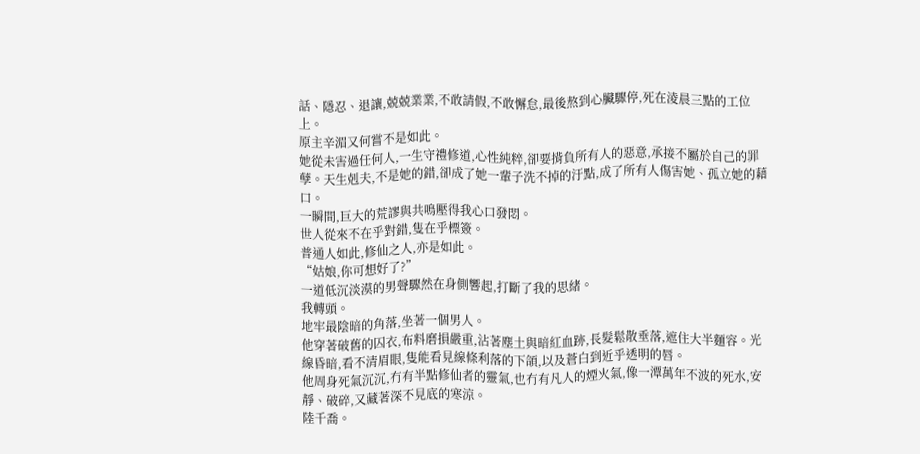話、隱忍、退讓,兢兢業業,不敢請假,不敢懈怠,最後熬到心臟驟停,死在淩晨三點的工位上。
原主辛湄又何嘗不是如此。
她從未害過任何人,一生守禮修道,心性純粹,卻要揹負所有人的惡意,承接不屬於自己的罪孽。天生剋夫,不是她的錯,卻成了她一輩子洗不掉的汙點,成了所有人傷害她、孤立她的藉口。
一瞬間,巨大的荒謬與共鳴壓得我心口發悶。
世人從來不在乎對錯,隻在乎標簽。
普通人如此,修仙之人,亦是如此。
“姑娘,你可想好了?”
一道低沉淡漠的男聲驟然在身側響起,打斷了我的思緒。
我轉頭。
地牢最陰暗的角落,坐著一個男人。
他穿著破舊的囚衣,布料磨損嚴重,沾著塵土與暗紅血跡,長髮鬆散垂落,遮住大半麵容。光線昏暗,看不清眉眼,隻能看見線條利落的下頜,以及蒼白到近乎透明的唇。
他周身死氣沉沉,冇有半點修仙者的靈氣,也冇有凡人的煙火氣,像一潭萬年不波的死水,安靜、破碎,又藏著深不見底的寒涼。
陸千喬。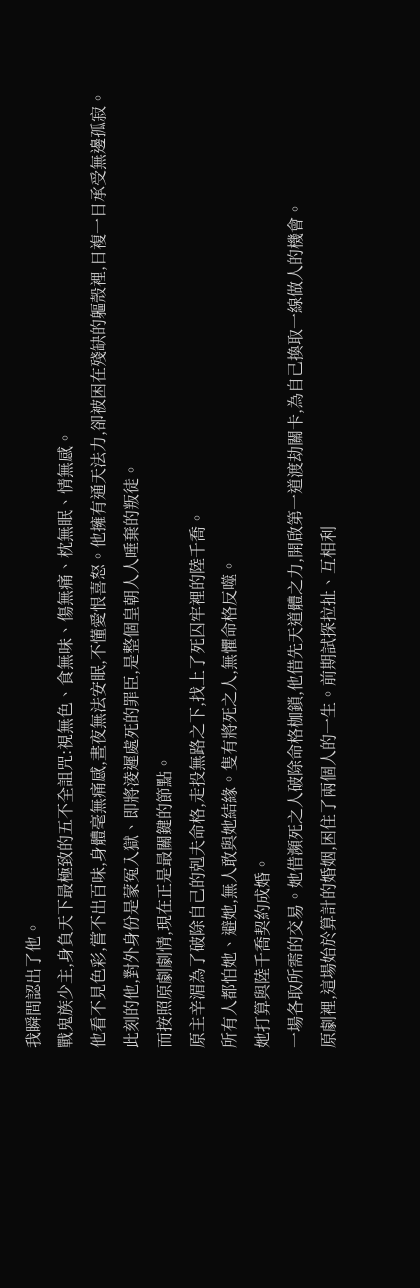我瞬間認出了他。
戰鬼族少主,身負天下最極致的五不全詛咒:視無色、食無味、傷無痛、枕無眠、情無感。
他看不見色彩,嘗不出百味,身體毫無痛感,晝夜無法安眠,不懂愛恨喜怒。他擁有通天法力,卻被困在殘缺的軀殼裡,日複一日承受無邊孤寂。
此刻的他,對外身份是蒙冤入獄、即將淩遲處死的罪臣,是整個皇朝人人唾棄的叛徒。
而按照原劇劇情,現在正是最關鍵的節點。
原主辛湄為了破除自己的剋夫命格,走投無路之下,找上了死囚牢裡的陸千喬。
所有人都怕她、避她,無人敢與她結緣。隻有將死之人,無懼命格反噬。
她打算與陸千喬契約成婚。
一場各取所需的交易。她借瀕死之人破除命格枷鎖,他借先天道體之力,開啟第一道渡劫關卡,為自己換取一線做人的機會。
原劇裡,這場始於算計的婚姻,困住了兩個人的一生。前期試探拉扯、互相利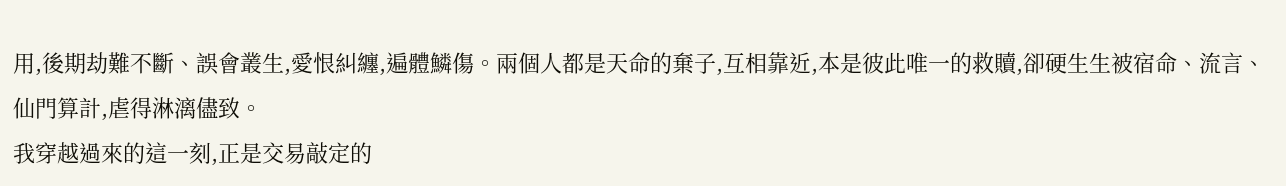用,後期劫難不斷、誤會叢生,愛恨糾纏,遍體鱗傷。兩個人都是天命的棄子,互相靠近,本是彼此唯一的救贖,卻硬生生被宿命、流言、仙門算計,虐得淋漓儘致。
我穿越過來的這一刻,正是交易敲定的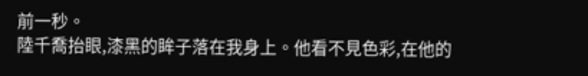前一秒。
陸千喬抬眼,漆黑的眸子落在我身上。他看不見色彩,在他的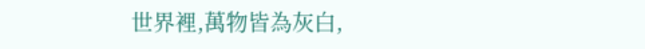世界裡,萬物皆為灰白,